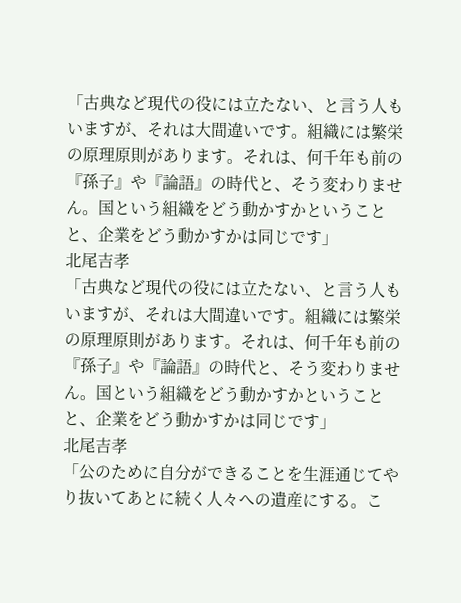「古典など現代の役には立たない、と言う人もいますが、それは大間違いです。組織には繁栄の原理原則があります。それは、何千年も前の『孫子』や『論語』の時代と、そう変わりません。国という組織をどう動かすかということと、企業をどう動かすかは同じです」
北尾吉孝
「古典など現代の役には立たない、と言う人もいますが、それは大間違いです。組織には繁栄の原理原則があります。それは、何千年も前の『孫子』や『論語』の時代と、そう変わりません。国という組織をどう動かすかということと、企業をどう動かすかは同じです」
北尾吉孝
「公のために自分ができることを生涯通じてやり抜いてあとに続く人々への遺産にする。こ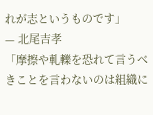れが志というものです」
— 北尾吉孝
「摩擦や軋轢を恐れて言うべきことを言わないのは組織に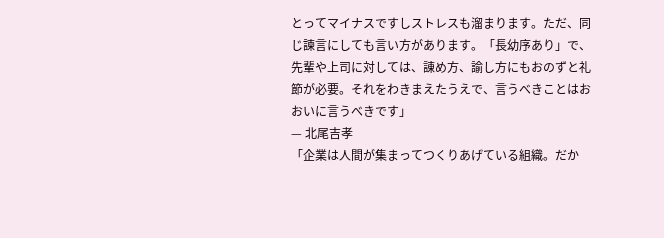とってマイナスですしストレスも溜まります。ただ、同じ諫言にしても言い方があります。「長幼序あり」で、先輩や上司に対しては、諌め方、諭し方にもおのずと礼節が必要。それをわきまえたうえで、言うべきことはおおいに言うべきです」
— 北尾吉孝
「企業は人間が集まってつくりあげている組織。だか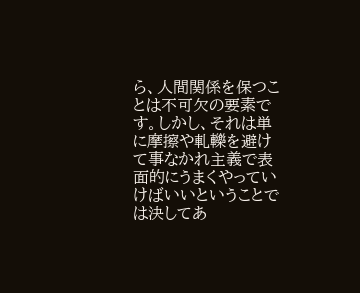ら、人間関係を保つことは不可欠の要素です。しかし、それは単に摩擦や軋轢を避けて事なかれ主義で表面的にうまくやっていけばいいということでは決してあ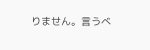りません。言うべ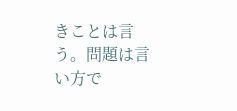きことは言う。問題は言い方で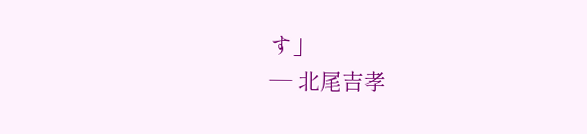す」
— 北尾吉孝